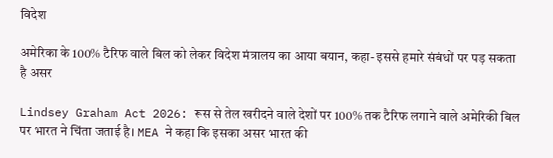विदेश

अमेरिका के 100% टैरिफ वाले बिल को लेकर विदेश मंत्रालय का आया बयान, कहा- इससे हमारे संबंधों पर पड़ सकता है असर

Lindsey Graham Act 2026: रूस से तेल खरीदने वाले देशों पर 100% तक टैरिफ लगाने वाले अमेरिकी बिल पर भारत ने चिंता जताई है। MEA ने कहा कि इसका असर भारत की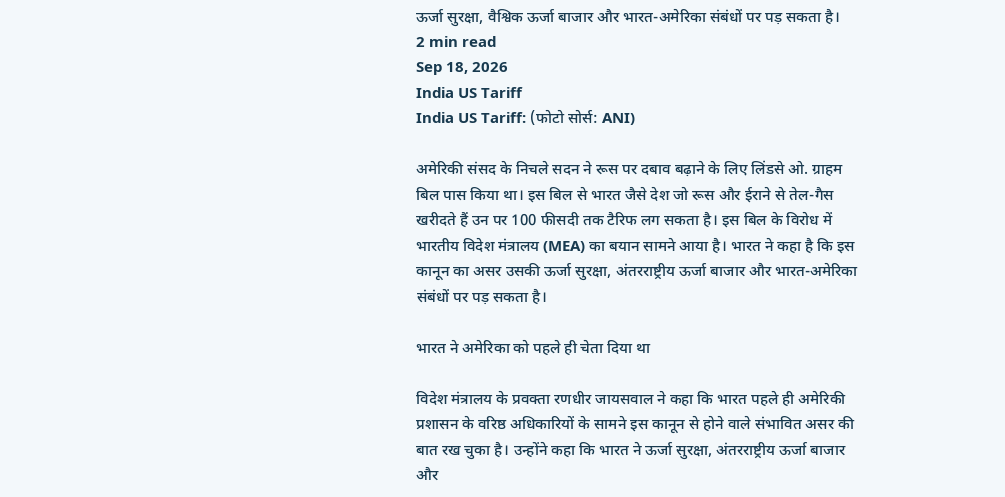ऊर्जा सुरक्षा, वैश्विक ऊर्जा बाजार और भारत-अमेरिका संबंधों पर पड़ सकता है।
2 min read
Sep 18, 2026
India US Tariff
India US Tariff: (फोटो सोर्स: ANI)

अमेरिकी संसद के निचले सदन ने रूस पर दबाव बढ़ाने के लिए लिंडसे ओ. ग्राहम बिल पास किया था। इस बिल से भारत जैसे देश जो रूस और ईराने से तेल-गैस खरीदते हैं उन पर 100 फीसदी तक टैरिफ लग सकता है। इस बिल के विरोध में भारतीय विदेश मंत्रालय (MEA) का बयान सामने आया है। भारत ने कहा है कि इस कानून का असर उसकी ऊर्जा सुरक्षा, अंतरराष्ट्रीय ऊर्जा बाजार और भारत-अमेरिका संबंधों पर पड़ सकता है।

भारत ने अमेरिका को पहले ही चेता दिया था

विदेश मंत्रालय के प्रवक्ता रणधीर जायसवाल ने कहा कि भारत पहले ही अमेरिकी प्रशासन के वरिष्ठ अधिकारियों के सामने इस कानून से होने वाले संभावित असर की बात रख चुका है। उन्होंने कहा कि भारत ने ऊर्जा सुरक्षा, अंतरराष्ट्रीय ऊर्जा बाजार और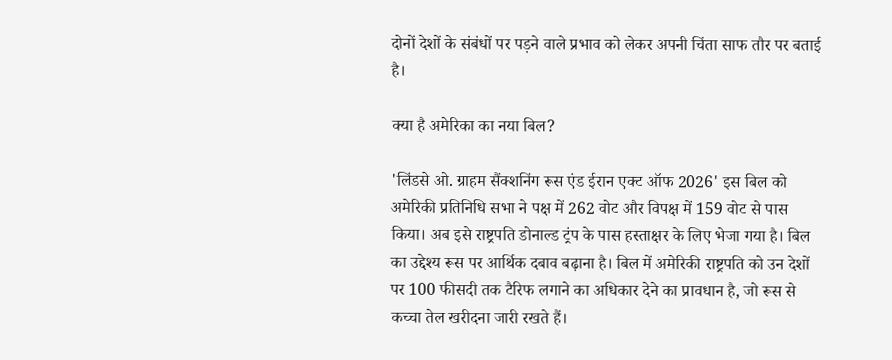दोनों देशों के संबंधों पर पड़ने वाले प्रभाव को लेकर अपनी चिंता साफ तौर पर बताई है।

क्या है अमेरिका का नया बिल?

'लिंडसे ओ. ग्राहम सैंक्शनिंग रूस एंड ईरान एक्ट ऑफ 2026' इस बिल को अमेरिकी प्रतिनिधि सभा ने पक्ष में 262 वोट और विपक्ष में 159 वोट से पास किया। अब इसे राष्ट्रपति डोनाल्ड ट्रंप के पास हस्ताक्षर के लिए भेजा गया है। बिल का उद्देश्य रूस पर आर्थिक दबाव बढ़ाना है। बिल में अमेरिकी राष्ट्रपति को उन देशों पर 100 फीसदी तक टैरिफ लगाने का अधिकार देने का प्रावधान है, जो रूस से कच्चा तेल खरीदना जारी रखते हैं।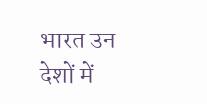भारत उन देशों में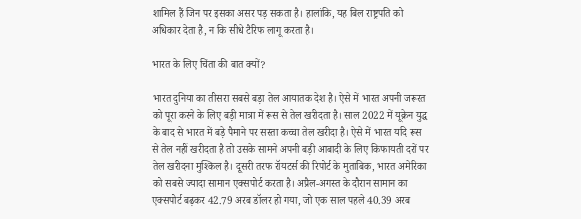शामिल हैं जिन पर इसका असर पड़ सकता है। हालांकि, यह बिल राष्ट्रपति को अधिकार देता है, न कि सीधे टैरिफ लागू करता है।

भारत के लिए चिंता की बात क्यों?

भारत दुनिया का तीसरा सबसे बड़ा तेल आयातक देश है। ऐसे में भारत अपनी जरूरत को पूरा करने के लिए बड़ी मात्रा में रूस से तेल खरीदता है। साल 2022 में यूक्रेन युद्ध के बाद से भारत में बड़े पैमाने पर सस्ता कच्चा तेल खरीदा है। ऐसे में भारत यदि रूस से तेल नहीं खरीदता है तो उसके सामने अपनी बड़ी आबादी के लिए किफायती दरों पर तेल खरीदना मुश्किल है। दूसरी तरफ रॉयटर्स की रिपोर्ट के मुताबिक, भारत अमेरिका को सबसे ज्यादा सामान एक्सपोर्ट करता है। अप्रैल-अगस्त के दौरान सामान का एक्सपोर्ट बढ़कर 42.79 अरब डॉलर हो गया, जो एक साल पहले 40.39 अरब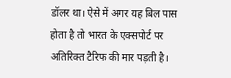डॉलर था। ऐसे में अगर यह बिल पास होता है तो भारत के एक्सपोर्ट पर अतिरिक्त टैरिफ की मार पड़ती है।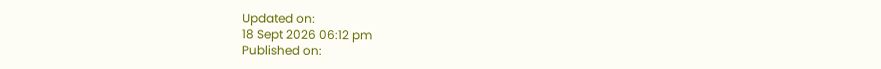Updated on:
18 Sept 2026 06:12 pm
Published on: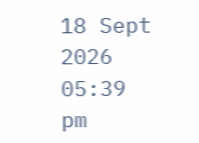18 Sept 2026 05:39 pm